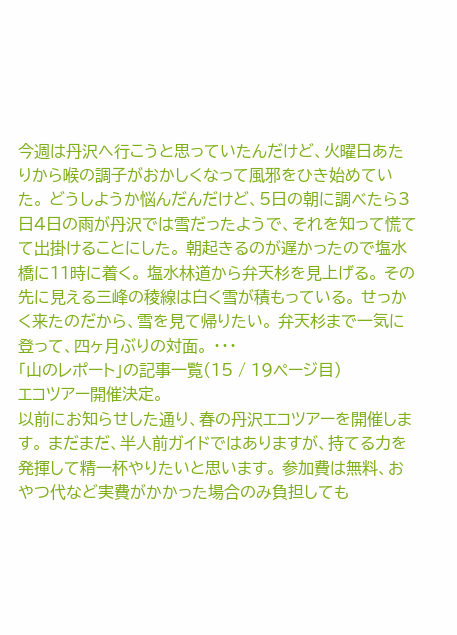今週は丹沢へ行こうと思っていたんだけど、火曜日あたりから喉の調子がおかしくなって風邪をひき始めていた。 どうしようか悩んだんだけど、5日の朝に調べたら3日4日の雨が丹沢では雪だったようで、それを知って慌てて出掛けることにした。 朝起きるのが遅かったので塩水橋に11時に着く。 塩水林道から弁天杉を見上げる。 その先に見える三峰の稜線は白く雪が積もっている。 せっかく来たのだから、雪を見て帰りたい。 弁天杉まで一気に登って、四ヶ月ぶりの対面。 ・・・
「山のレポート」の記事一覧(15 / 19ページ目)
エコツアー開催決定。
以前にお知らせした通り、春の丹沢エコツアーを開催します。 まだまだ、半人前ガイドではありますが、持てる力を発揮して精一杯やりたいと思います。 参加費は無料、おやつ代など実費がかかった場合のみ負担しても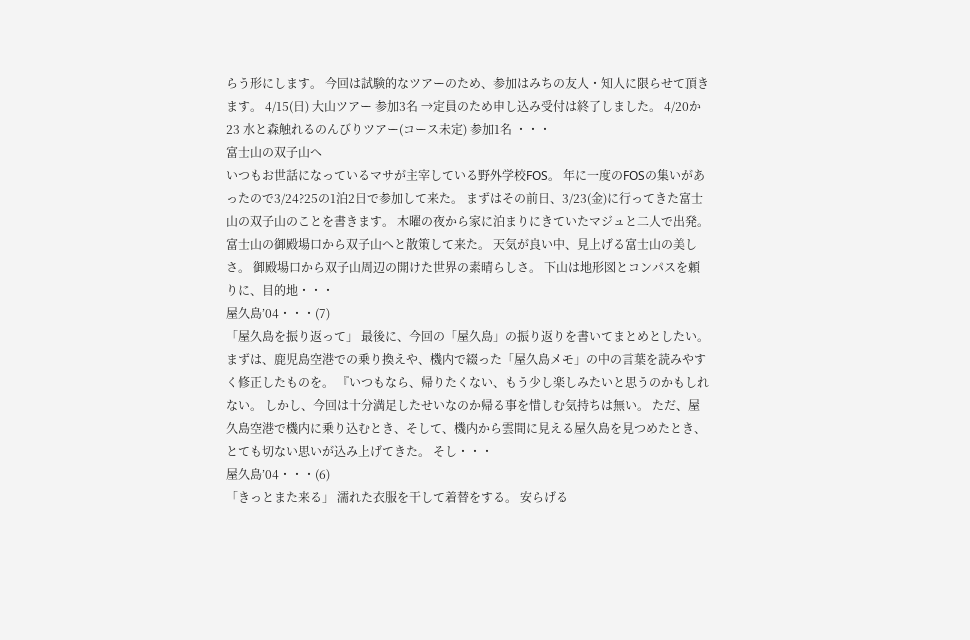らう形にします。 今回は試験的なツアーのため、参加はみちの友人・知人に限らせて頂きます。 4/15(日) 大山ツアー 参加3名 →定員のため申し込み受付は終了しました。 4/20か23 水と森触れるのんびりツアー(コース未定) 参加1名 ・・・
富士山の双子山へ
いつもお世話になっているマサが主宰している野外学校FOS。 年に一度のFOSの集いがあったので3/24?25の1泊2日で参加して来た。 まずはその前日、3/23(金)に行ってきた富士山の双子山のことを書きます。 木曜の夜から家に泊まりにきていたマジュと二人で出発。 富士山の御殿場口から双子山へと散策して来た。 天気が良い中、見上げる富士山の美しさ。 御殿場口から双子山周辺の開けた世界の素晴らしさ。 下山は地形図とコンパスを頼りに、目的地・・・
屋久島’04・・・(7)
「屋久島を振り返って」 最後に、今回の「屋久島」の振り返りを書いてまとめとしたい。 まずは、鹿児島空港での乗り換えや、機内で綴った「屋久島メモ」の中の言葉を読みやすく修正したものを。 『いつもなら、帰りたくない、もう少し楽しみたいと思うのかもしれない。 しかし、今回は十分満足したせいなのか帰る事を惜しむ気持ちは無い。 ただ、屋久島空港で機内に乗り込むとき、そして、機内から雲間に見える屋久島を見つめたとき、とても切ない思いが込み上げてきた。 そし・・・
屋久島’04・・・(6)
「きっとまた来る」 濡れた衣服を干して着替をする。 安らげる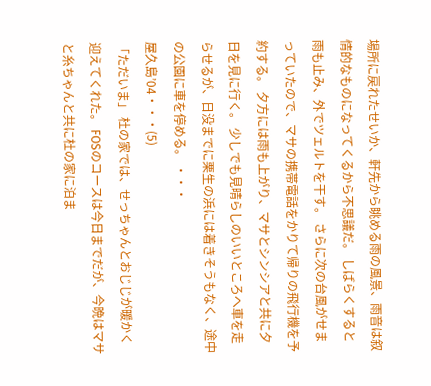場所に戻れたせいか、軒先から眺める雨の風景、雨音は叙情的なものになってくるから不思議だ。 しばらくすると雨も止み、外でツェルトを干す。 さらに次の台風がせまっていたので、マサの携帯電話をかりて帰りの飛行機を予約する。 夕方には雨も上がり、マサとシンシアと共に夕日を見に行く。 少しでも見晴らしのいいところへ車を走らせるが、日没までに栗生の浜には着きそうもなく、途中の公園に車を停める。 ・・・
屋久島’04・・・(5)
「ただいま」 杜の家では、せっちゃんとおじじが暖かく迎えてくれた。 FOSのコースは今日までだが、今晩はマサと糸ちゃんと共に杜の家に泊ま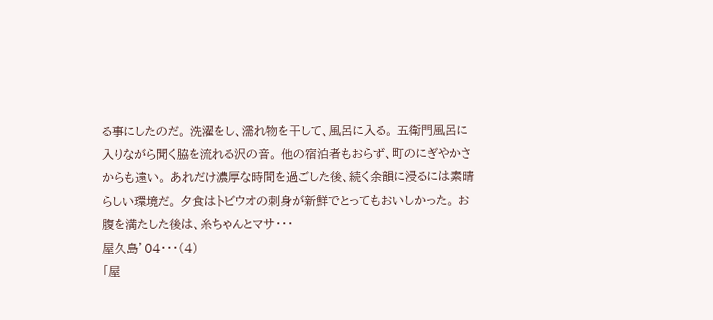る事にしたのだ。 洗濯をし、濡れ物を干して、風呂に入る。 五衛門風呂に入りながら聞く脇を流れる沢の音。 他の宿泊者もおらず、町のにぎやかさからも遠い。 あれだけ濃厚な時間を過ごした後、続く余韻に浸るには素晴らしい環境だ。 夕食はトビウオの刺身が新鮮でとってもおいしかった。 お腹を満たした後は、糸ちゃんとマサ・・・
屋久島’04・・・(4)
「屋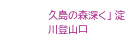久島の森深く」 淀川登山口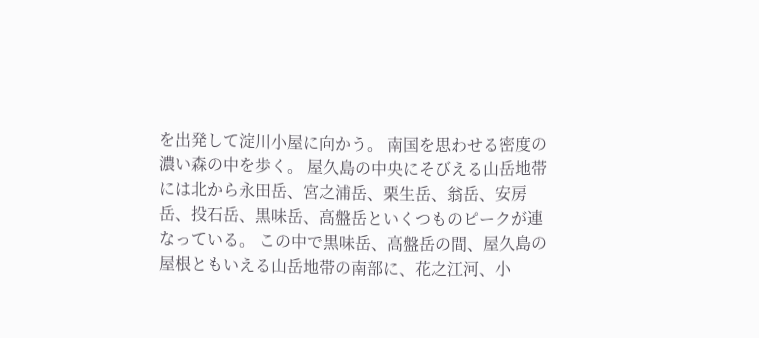を出発して淀川小屋に向かう。 南国を思わせる密度の濃い森の中を歩く。 屋久島の中央にそびえる山岳地帯には北から永田岳、宮之浦岳、栗生岳、翁岳、安房岳、投石岳、黒味岳、高盤岳といくつものピークが連なっている。 この中で黒味岳、高盤岳の間、屋久島の屋根ともいえる山岳地帯の南部に、花之江河、小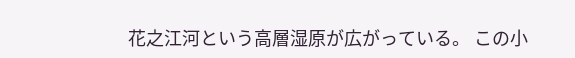花之江河という高層湿原が広がっている。 この小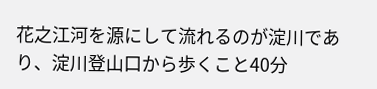花之江河を源にして流れるのが淀川であり、淀川登山口から歩くこと40分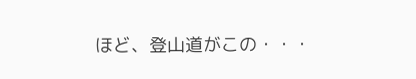ほど、登山道がこの・・・